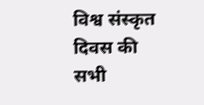विश्व संस्कृत दिवस की सभी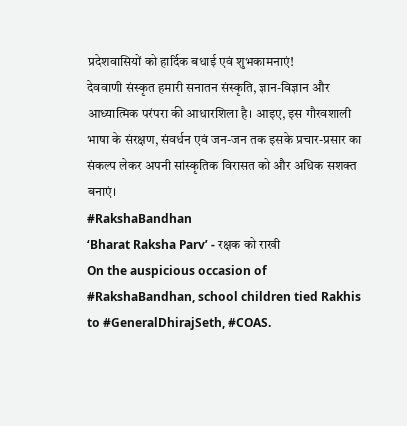प्रदेशवासियों को हार्दिक बधाई एवं शुभकामनाएं!
देववाणी संस्कृत हमारी सनातन संस्कृति, ज्ञान-विज्ञान और आध्यात्मिक परंपरा की आधारशिला है। आइए, इस गौरवशाली भाषा के संरक्षण, संवर्धन एवं जन-जन तक इसके प्रचार-प्रसार का संकल्प लेकर अपनी सांस्कृतिक विरासत को और अधिक सशक्त बनाएं।
#RakshaBandhan
‘Bharat Raksha Parv’ - रक्षक को राखी
On the auspicious occasion of #RakshaBandhan, school children tied Rakhis to #GeneralDhirajSeth, #COAS.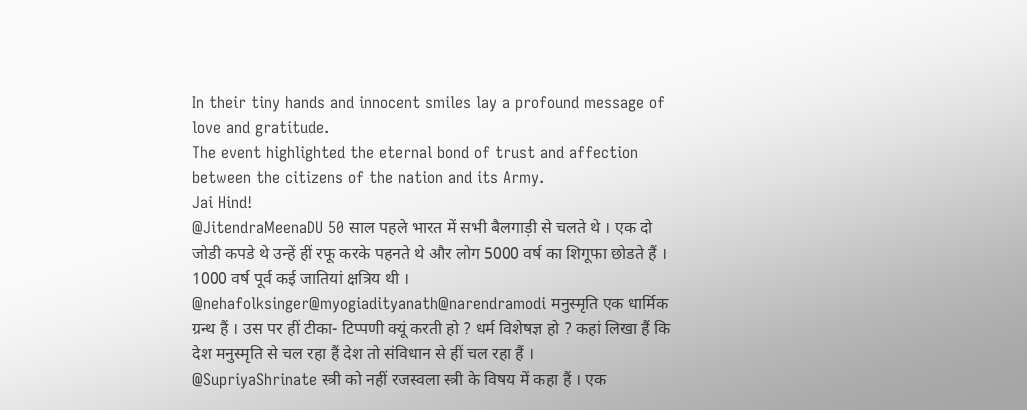In their tiny hands and innocent smiles lay a profound message of love and gratitude.
The event highlighted the eternal bond of trust and affection between the citizens of the nation and its Army.
Jai Hind!
@JitendraMeenaDU 50 साल पहले भारत में सभी बैलगाड़ी से चलते थे । एक दो जोडी कपडे थे उन्हें हीं रफू करके पहनते थे और लोग 5000 वर्ष का शिगूफा छोडते हैं । 1000 वर्ष पूर्व कई जातियां क्षत्रिय थी ।
@nehafolksinger@myogiadityanath@narendramodi मनुस्मृति एक धार्मिक ग्रन्थ हैं । उस पर हीं टीका- टिप्पणी क्यूं करती हो ? धर्म विशेषज्ञ हो ? कहां लिखा हैं कि देश मनुस्मृति से चल रहा हैं देश तो संविधान से हीं चल रहा हैं ।
@SupriyaShrinate स्त्री को नहीं रजस्वला स्त्री के विषय में कहा हैं । एक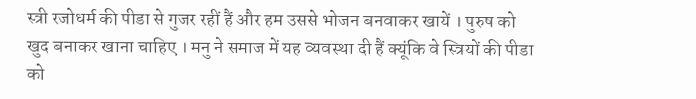स्त्री रजोधर्म की पीडा से गुजर रहीं हैं और हम उससे भोजन बनवाकर खायें । पुरुष को खुद बनाकर खाना चाहिए । मनु ने समाज में यह व्यवस्था दी हैं क्यूंकि वे स्त्रियों की पीडा को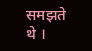समझते थे ।